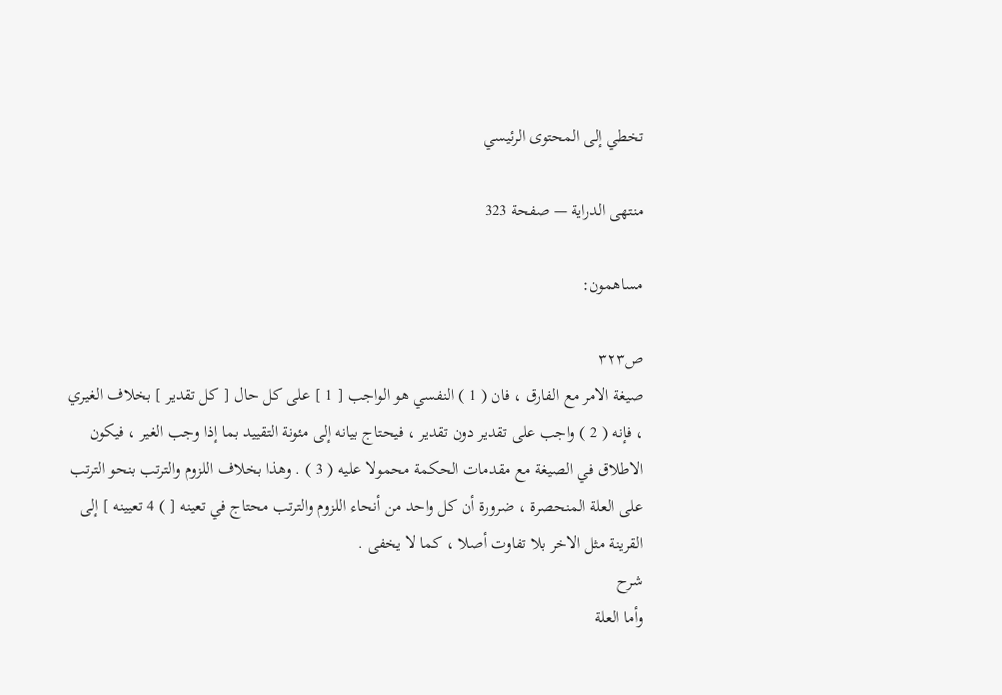تخطي إلى المحتوى الرئيسي

منتهى الدراية — صفحة 323

مساهمون:

ص٣٢٣
صيغة الامر مع الفارق ، فان ( 1 ) النفسي هو الواجب [ 1 ] على كل حال [ كل تقدير ] بخلاف الغيري ، فإنه ( 2 ) واجب على تقدير دون تقدير ، فيحتاج بيانه إلى مئونة التقييد بما إذا وجب الغير ، فيكون الاطلاق في الصيغة مع مقدمات الحكمة محمولا عليه ( 3 ) . وهذا بخلاف اللزوم والترتب بنحو الترتب على العلة المنحصرة ، ضرورة أن كل واحد من أنحاء اللزوم والترتب محتاج في تعينه [ ) 4 تعيينه ] إلى القرينة مثل الاخر بلا تفاوت أصلا ، كما لا يخفى .
شرح
وأما العلة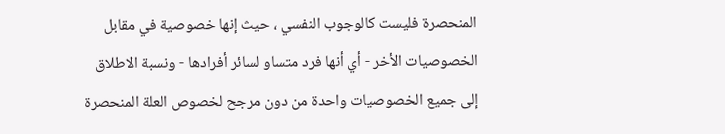المنحصرة فليست كالوجوب النفسي ، حيث إنها خصوصية في مقابل الخصوصيات الأخر - أي أنها فرد متساو لسائر أفرادها - ونسبة الاطلاق إلى جميع الخصوصيات واحدة من دون مرجح لخصوص العلة المنحصرة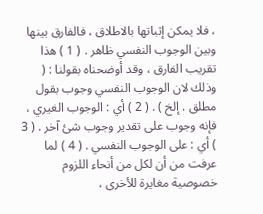، فلا يمكن إثباتها بالاطلاق ، فالفارق بينها وبين الوجوب النفسي ظاهر . ( 1 ) هذا تقريب الفارق ، وقد أوضحناه بقولنا : ( وذلك لان الوجوب النفسي وجوب بقول مطلق . إلخ ) . ( 2 ) أي : الوجوب الغيري ، فإنه وجوب على تقدير وجوب شئ آخر . ( 3 ) أي : على الوجوب النفسي . ( 4 ) لما عرفت من أن لكل من أنحاء اللزوم خصوصية مغايرة للأخرى ،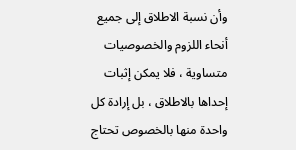وأن نسبة الاطلاق إلى جميع أنحاء اللزوم والخصوصيات متساوية ، فلا يمكن إثبات إحداها بالاطلاق ، بل إرادة كل واحدة منها بالخصوص تحتاج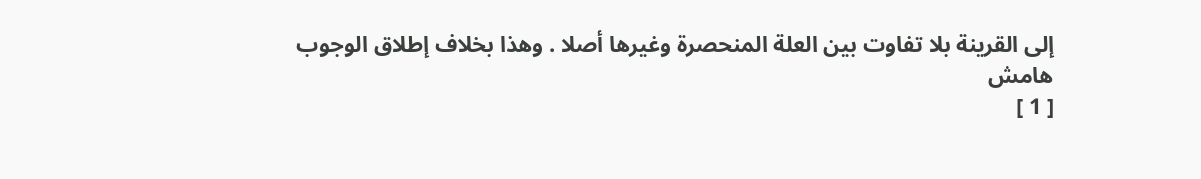إلى القرينة بلا تفاوت بين العلة المنحصرة وغيرها أصلا . وهذا بخلاف إطلاق الوجوب
هامش
[ 1 ]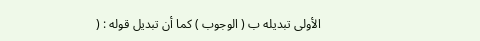الأولى تبديله ب ( الوجوب ) كما أن تبديل قوله : (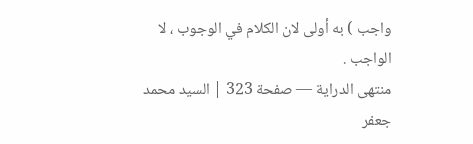واجب ) به أولى لان الكلام في الوجوب ، لا الواجب .
منتهى الدراية — صفحة 323 | السيد محمد جعفر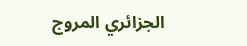الجزائري المروج